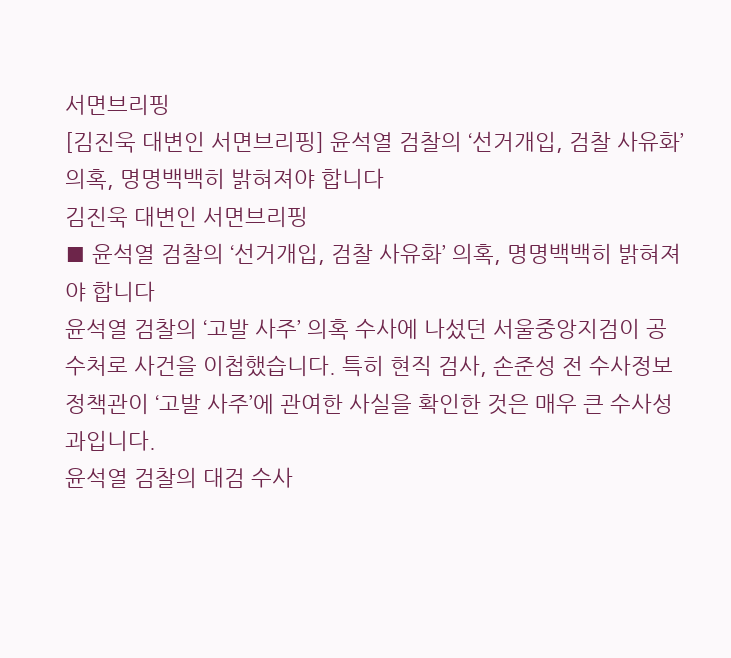서면브리핑
[김진욱 대변인 서면브리핑] 윤석열 검찰의 ‘선거개입, 검찰 사유화’ 의혹, 명명백백히 밝혀져야 합니다
김진욱 대변인 서면브리핑
■ 윤석열 검찰의 ‘선거개입, 검찰 사유화’ 의혹, 명명백백히 밝혀져야 합니다
윤석열 검찰의 ‘고발 사주’ 의혹 수사에 나섰던 서울중앙지검이 공수처로 사건을 이첩했습니다. 특히 현직 검사, 손준성 전 수사정보정책관이 ‘고발 사주’에 관여한 사실을 확인한 것은 매우 큰 수사성과입니다.
윤석열 검찰의 대검 수사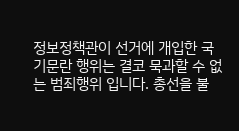정보정책관이 선거에 개입한 국기문란 행위는 결코 묵과할 수 없는 범죄행위 입니다. 총선을 불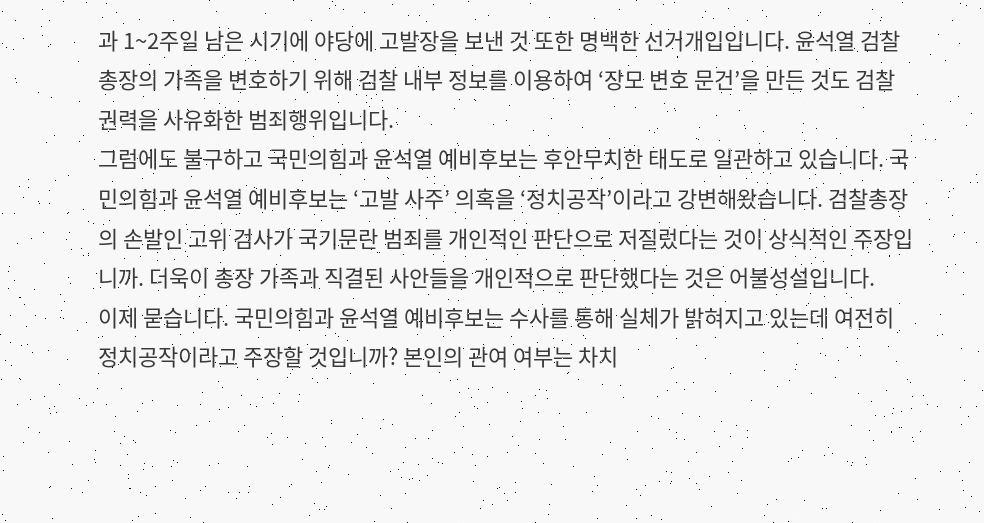과 1~2주일 남은 시기에 야당에 고발장을 보낸 것 또한 명백한 선거개입입니다. 윤석열 검찰총장의 가족을 변호하기 위해 검찰 내부 정보를 이용하여 ‘장모 변호 문건’을 만든 것도 검찰 권력을 사유화한 범죄행위입니다.
그럼에도 불구하고 국민의힘과 윤석열 예비후보는 후안무치한 태도로 일관하고 있습니다. 국민의힘과 윤석열 예비후보는 ‘고발 사주’ 의혹을 ‘정치공작’이라고 강변해왔습니다. 검찰총장의 손발인 고위 검사가 국기문란 범죄를 개인적인 판단으로 저질렀다는 것이 상식적인 주장입니까. 더욱이 총장 가족과 직결된 사안들을 개인적으로 판단했다는 것은 어불성설입니다.
이제 묻습니다. 국민의힘과 윤석열 예비후보는 수사를 통해 실체가 밝혀지고 있는데 여전히 정치공작이라고 주장할 것입니까? 본인의 관여 여부는 차치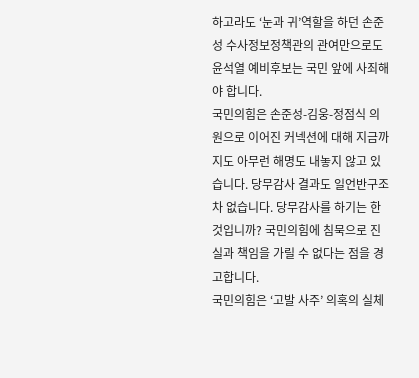하고라도 ‘눈과 귀’역할을 하던 손준성 수사정보정책관의 관여만으로도 윤석열 예비후보는 국민 앞에 사죄해야 합니다.
국민의힘은 손준성-김웅-정점식 의원으로 이어진 커넥션에 대해 지금까지도 아무런 해명도 내놓지 않고 있습니다. 당무감사 결과도 일언반구조차 없습니다. 당무감사를 하기는 한 것입니까? 국민의힘에 침묵으로 진실과 책임을 가릴 수 없다는 점을 경고합니다.
국민의힘은 ‘고발 사주’ 의혹의 실체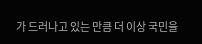가 드러나고 있는 만큼 더 이상 국민을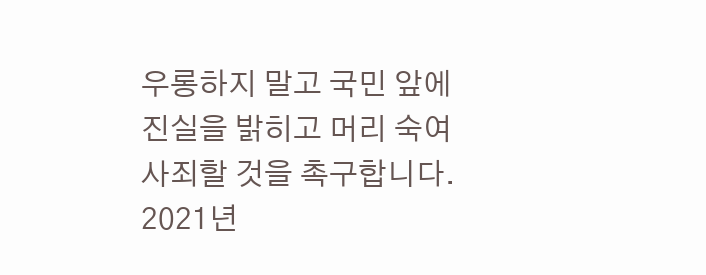우롱하지 말고 국민 앞에 진실을 밝히고 머리 숙여 사죄할 것을 촉구합니다.
2021년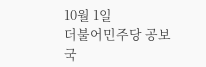10월 1일
더불어민주당 공보국